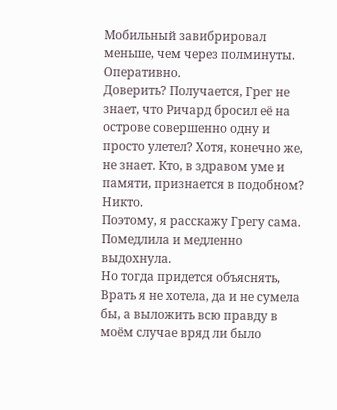Мобильный завибрировал меньше, чем через полминуты.
Оперативно.
Доверить? Получается, Грег не знает, что Ричард бросил её на острове совершенно одну и просто улетел? Хотя, конечно же, не знает. Кто, в здравом уме и памяти, признается в подобном? Никто.
Поэтому, я расскажу Грегу сама.
Помедлила и медленно выдохнула.
Но тогда придется объяснять,
Врать я не хотела, да и не сумела бы, а выложить всю правду в моём случае вряд ли было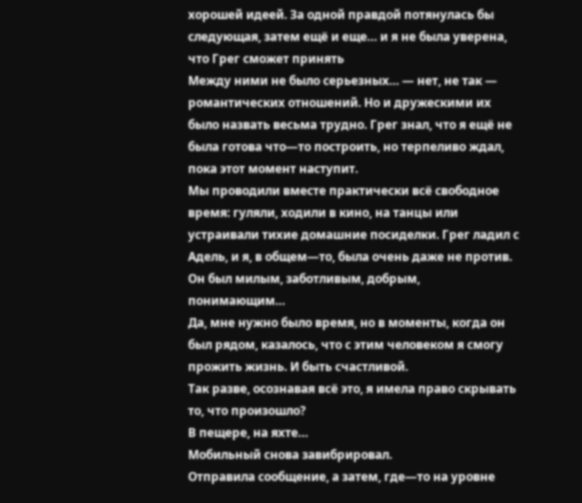хорошей идеей. За одной правдой потянулась бы следующая, затем ещё и еще… и я не была уверена, что Грег сможет принять
Между ними не было серьезных… ― нет, не так ― романтических отношений. Но и дружескими их было назвать весьма трудно. Грег знал, что я ещё не была готова что―то построить, но терпеливо ждал, пока этот момент наступит.
Мы проводили вместе практически всё свободное время: гуляли, ходили в кино, на танцы или устраивали тихие домашние посиделки. Грег ладил с Адель, и я, в общем―то, была очень даже не против. Он был милым, заботливым, добрым, понимающим…
Да, мне нужно было время, но в моменты, когда он был рядом, казалось, что с этим человеком я смогу прожить жизнь. И быть счастливой.
Так разве, осознавая всё это, я имела право скрывать то, что произошло?
В пещере, на яхте…
Мобильный снова завибрировал.
Отправила сообщение, а затем, где―то на уровне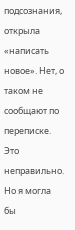подсознания, открыла «написать новое». Нет, о таком не сообщают по переписке. Это неправильно. Но я могла бы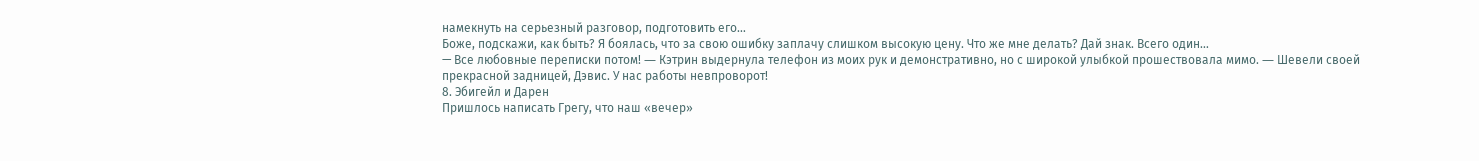намекнуть на серьезный разговор, подготовить его…
Боже, подскажи, как быть? Я боялась, что за свою ошибку заплачу слишком высокую цену. Что же мне делать? Дай знак. Всего один…
— Все любовные переписки потом! ― Кэтрин выдернула телефон из моих рук и демонстративно, но с широкой улыбкой прошествовала мимо. ― Шевели своей прекрасной задницей, Дэвис. У нас работы невпроворот!
8. Эбигейл и Дарен
Пришлось написать Грегу, что наш «вечер»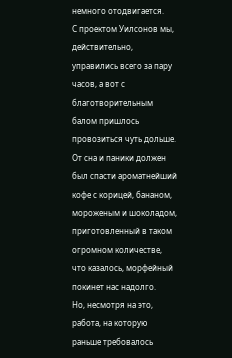немного отодвигается.
С проектом Уилсонов мы, действительно, управились всего за пару часов, а вот с благотворительным балом пришлось провозиться чуть дольше. От сна и паники должен был спасти ароматнейший кофе с корицей, бананом, мороженым и шоколадом, приготовленный в таком огромном количестве, что казалось, морфейный покинет нас надолго.
Но, несмотря на это, работа, на которую раньше требовалось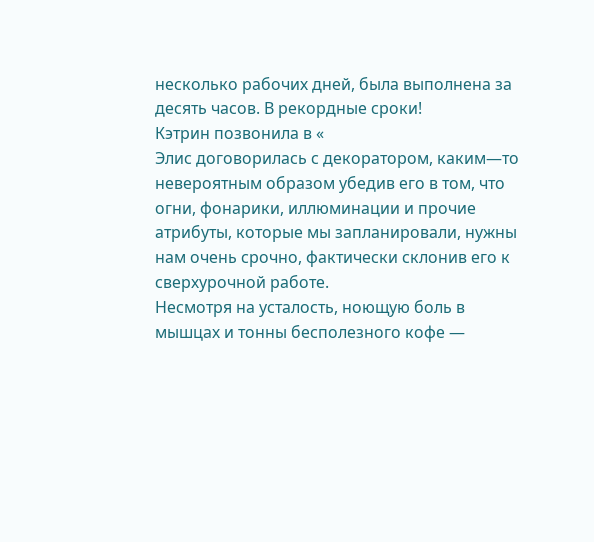несколько рабочих дней, была выполнена за десять часов. В рекордные сроки!
Кэтрин позвонила в «
Элис договорилась с декоратором, каким―то невероятным образом убедив его в том, что огни, фонарики, иллюминации и прочие атрибуты, которые мы запланировали, нужны нам очень срочно, фактически склонив его к сверхурочной работе.
Несмотря на усталость, ноющую боль в мышцах и тонны бесполезного кофе ―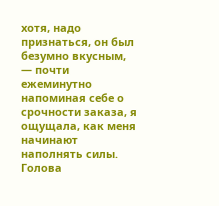хотя, надо признаться, он был безумно вкусным, ― почти ежеминутно напоминая себе о срочности заказа, я ощущала, как меня начинают наполнять силы. Голова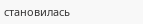становилась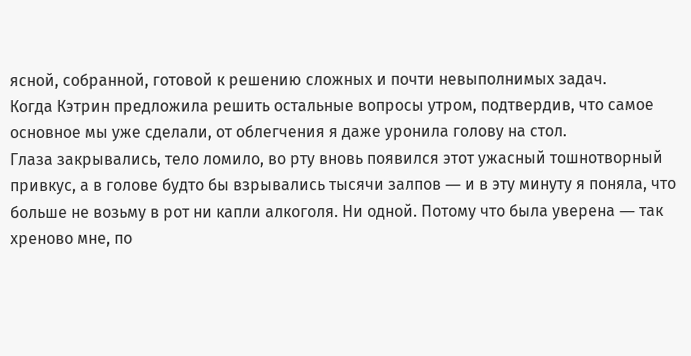ясной, собранной, готовой к решению сложных и почти невыполнимых задач.
Когда Кэтрин предложила решить остальные вопросы утром, подтвердив, что самое основное мы уже сделали, от облегчения я даже уронила голову на стол.
Глаза закрывались, тело ломило, во рту вновь появился этот ужасный тошнотворный привкус, а в голове будто бы взрывались тысячи залпов ― и в эту минуту я поняла, что больше не возьму в рот ни капли алкоголя. Ни одной. Потому что была уверена ― так хреново мне, по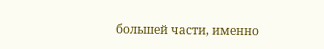большей части, именно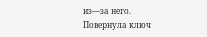из―за него.
Повернула ключ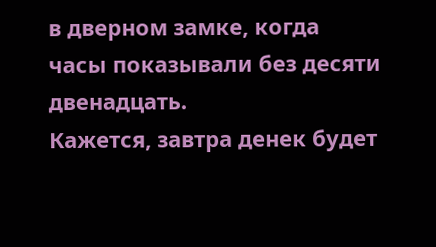в дверном замке, когда часы показывали без десяти двенадцать.
Кажется, завтра денек будет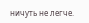ничуть не легче.